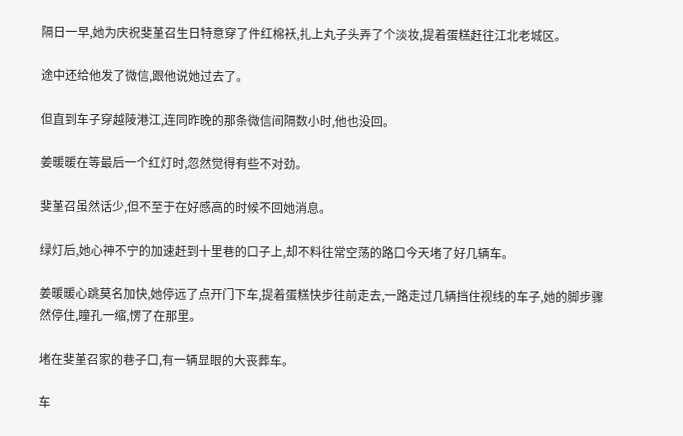隔日一早,她为庆祝斐堇召生日特意穿了件红棉袄,扎上丸子头弄了个淡妆,提着蛋糕赶往江北老城区。

途中还给他发了微信,跟他说她过去了。

但直到车子穿越陵港江,连同昨晚的那条微信间隔数小时,他也没回。

姜暖暖在等最后一个红灯时,忽然觉得有些不对劲。

斐堇召虽然话少,但不至于在好感高的时候不回她消息。

绿灯后,她心神不宁的加速赶到十里巷的口子上,却不料往常空荡的路口今天堵了好几辆车。

姜暖暖心跳莫名加快,她停远了点开门下车,提着蛋糕快步往前走去,一路走过几辆挡住视线的车子,她的脚步骤然停住,瞳孔一缩,愣了在那里。

堵在斐堇召家的巷子口,有一辆显眼的大丧葬车。

车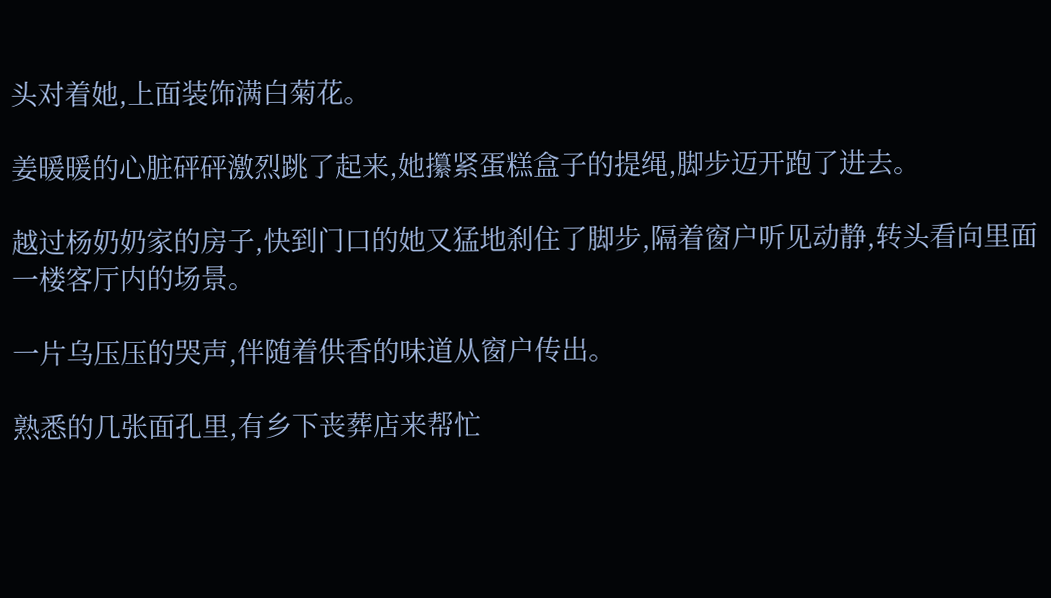头对着她,上面装饰满白菊花。

姜暖暖的心脏砰砰激烈跳了起来,她攥紧蛋糕盒子的提绳,脚步迈开跑了进去。

越过杨奶奶家的房子,快到门口的她又猛地刹住了脚步,隔着窗户听见动静,转头看向里面一楼客厅内的场景。

一片乌压压的哭声,伴随着供香的味道从窗户传出。

熟悉的几张面孔里,有乡下丧葬店来帮忙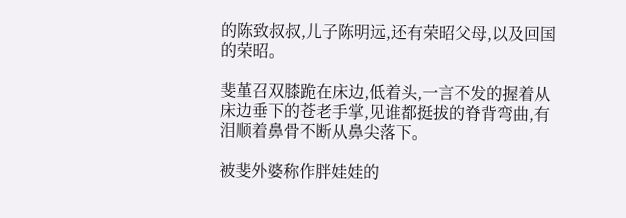的陈致叔叔,儿子陈明远,还有荣昭父母,以及回国的荣昭。

斐堇召双膝跪在床边,低着头,一言不发的握着从床边垂下的苍老手掌,见谁都挺拔的脊背弯曲,有泪顺着鼻骨不断从鼻尖落下。

被斐外婆称作胖娃娃的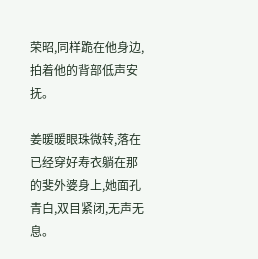荣昭,同样跪在他身边,拍着他的背部低声安抚。

姜暖暖眼珠微转,落在已经穿好寿衣躺在那的斐外婆身上,她面孔青白,双目紧闭,无声无息。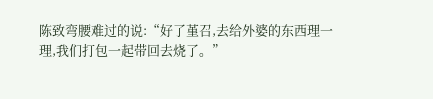陈致弯腰难过的说:“好了堇召,去给外婆的东西理一理,我们打包一起带回去烧了。”